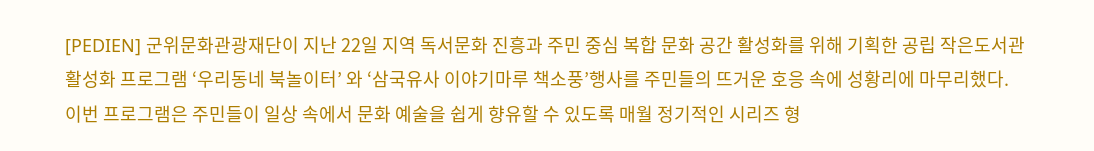[PEDIEN] 군위문화관광재단이 지난 22일 지역 독서문화 진흥과 주민 중심 복합 문화 공간 활성화를 위해 기획한 공립 작은도서관 활성화 프로그램 ‘우리동네 북놀이터’ 와 ‘삼국유사 이야기마루 책소풍’행사를 주민들의 뜨거운 호응 속에 성황리에 마무리했다.
이번 프로그램은 주민들이 일상 속에서 문화 예술을 쉽게 향유할 수 있도록 매월 정기적인 시리즈 형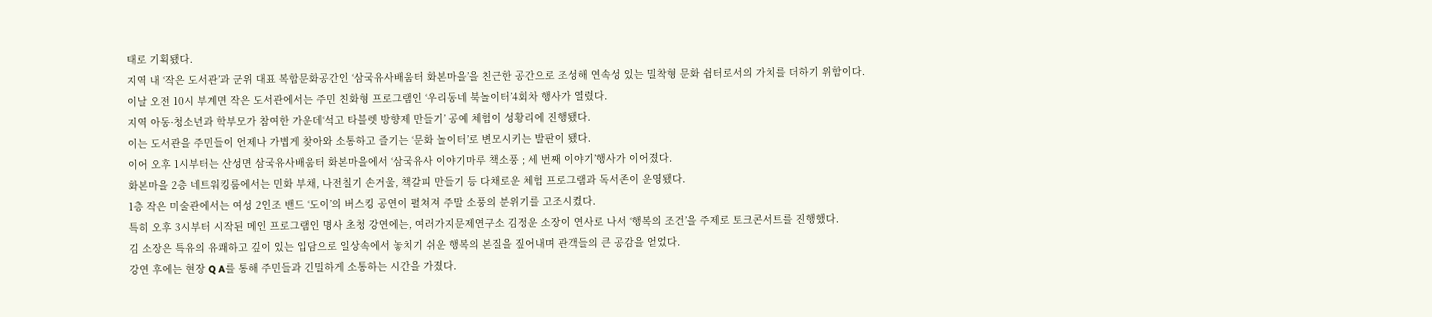태로 기획됐다.
지역 내 ‘작은 도서관’과 군위 대표 복합문화공간인 ‘삼국유사배움터 화본마을’을 친근한 공간으로 조성해 연속성 있는 밀착형 문화 쉼터로서의 가치를 더하기 위함이다.
이날 오전 10시 부계면 작은 도서관에서는 주민 친화형 프로그램인 ‘우리동네 북놀이터’4회차 행사가 열렸다.
지역 아동·청소년과 학부모가 참여한 가운데‘석고 타블렛 방향제 만들기’ 공예 체험이 성황리에 진행됐다.
이는 도서관을 주민들이 언제나 가볍게 찾아와 소통하고 즐기는 ‘문화 놀이터’로 변모시키는 발판이 됐다.
이어 오후 1시부터는 산성면 삼국유사배움터 화본마을에서 ‘삼국유사 이야기마루 책소풍 ; 세 번째 이야기’행사가 이어졌다.
화본마을 2층 네트워킹룸에서는 민화 부채, 나전칠기 손거울, 책갈피 만들기 등 다채로운 체험 프로그램과 독서존이 운영됐다.
1층 작은 미술관에서는 여성 2인조 밴드 ‘도이’의 버스킹 공연이 펼쳐져 주말 소풍의 분위기를 고조시켰다.
특히 오후 3시부터 시작된 메인 프로그램인 명사 초청 강연에는, 여러가지문제연구소 김정운 소장이 연사로 나서 ‘행복의 조건’을 주제로 토크콘서트를 진행했다.
김 소장은 특유의 유쾌하고 깊이 있는 입담으로 일상속에서 놓치기 쉬운 행복의 본질을 짚어내며 관객들의 큰 공감을 얻었다.
강연 후에는 현장 Q A를 통해 주민들과 긴밀하게 소통하는 시간을 가졌다.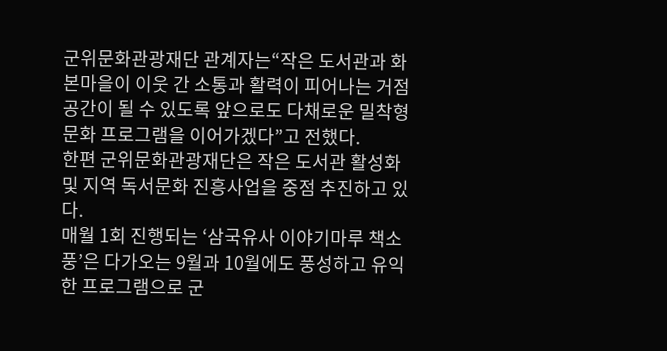군위문화관광재단 관계자는“작은 도서관과 화본마을이 이웃 간 소통과 활력이 피어나는 거점 공간이 될 수 있도록 앞으로도 다채로운 밀착형 문화 프로그램을 이어가겠다”고 전했다.
한편 군위문화관광재단은 작은 도서관 활성화 및 지역 독서문화 진흥사업을 중점 추진하고 있다.
매월 1회 진행되는 ‘삼국유사 이야기마루 책소풍’은 다가오는 9월과 10월에도 풍성하고 유익한 프로그램으로 군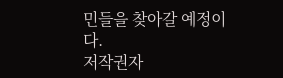민들을 찾아갈 예정이다.
저작권자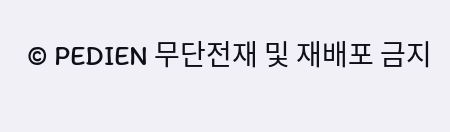© PEDIEN 무단전재 및 재배포 금지